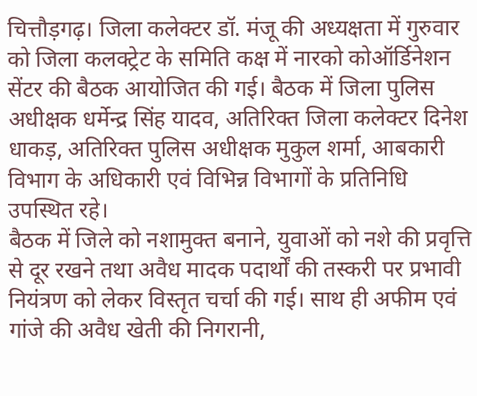चित्तौड़गढ़। जिला कलेक्टर डॉ. मंजू की अध्यक्षता में गुरुवार को जिला कलक्ट्रेट के समिति कक्ष में नारको कोऑर्डिनेशन सेंटर की बैठक आयोजित की गई। बैठक में जिला पुलिस अधीक्षक धर्मेन्द्र सिंह यादव, अतिरिक्त जिला कलेक्टर दिनेश धाकड़, अतिरिक्त पुलिस अधीक्षक मुकुल शर्मा, आबकारी विभाग के अधिकारी एवं विभिन्न विभागों के प्रतिनिधि उपस्थित रहे।
बैठक में जिले को नशामुक्त बनाने, युवाओं को नशे की प्रवृत्ति से दूर रखने तथा अवैध मादक पदार्थों की तस्करी पर प्रभावी नियंत्रण को लेकर विस्तृत चर्चा की गई। साथ ही अफीम एवं गांजे की अवैध खेती की निगरानी,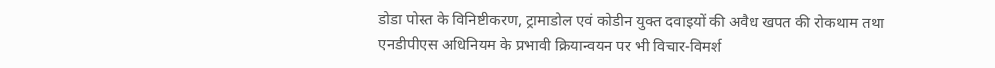डोडा पोस्त के विनिष्टीकरण, ट्रामाडोल एवं कोडीन युक्त दवाइयों की अवैध खपत की रोकथाम तथा एनडीपीएस अधिनियम के प्रभावी क्रियान्वयन पर भी विचार-विमर्श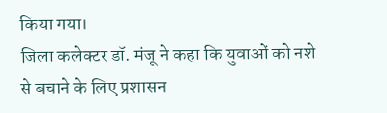किया गया।
जिला कलेक्टर डॉ. मंजू ने कहा कि युवाओं को नशे से बचाने के लिए प्रशासन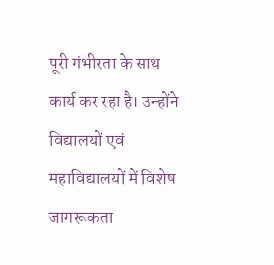पूरी गंभीरता के साथ कार्य कर रहा है। उन्होंने विद्यालयों एवं महाविद्यालयों में विशेष जागरूकता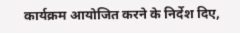कार्यक्रम आयोजित करने के निर्देश दिए,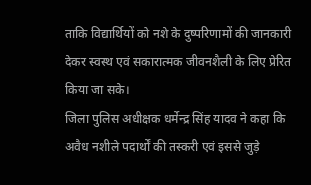ताकि विद्यार्थियों को नशे के दुष्परिणामों की जानकारी देकर स्वस्थ एवं सकारात्मक जीवनशैली के लिए प्रेरित किया जा सके।
जिला पुलिस अधीक्षक धर्मेन्द्र सिंह यादव ने कहा कि अवैध नशीले पदार्थों की तस्करी एवं इससे जुड़े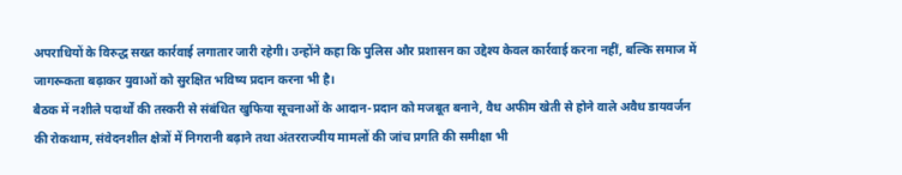अपराधियों के विरुद्ध सख्त कार्रवाई लगातार जारी रहेगी। उन्होंने कहा कि पुलिस और प्रशासन का उद्देश्य केवल कार्रवाई करना नहीं, बल्कि समाज में जागरूकता बढ़ाकर युवाओं को सुरक्षित भविष्य प्रदान करना भी है।
बैठक में नशीले पदार्थों की तस्करी से संबंधित खुफिया सूचनाओं के आदान-प्रदान को मजबूत बनाने, वैध अफीम खेती से होने वाले अवैध डायवर्जन की रोकथाम, संवेदनशील क्षेत्रों में निगरानी बढ़ाने तथा अंतरराज्यीय मामलों की जांच प्रगति की समीक्षा भी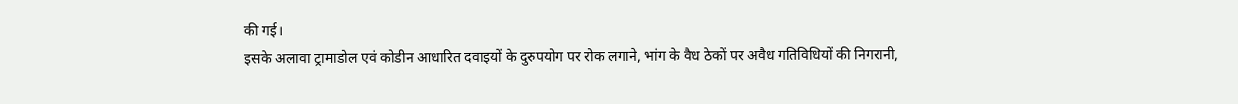की गई।
इसके अलावा ट्रामाडोल एवं कोडीन आधारित दवाइयों के दुरुपयोग पर रोक लगाने, भांग के वैध ठेकों पर अवैध गतिविधियों की निगरानी,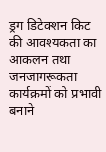ड्रग डिटेक्शन किट की आवश्यकता का आकलन तथा जनजागरूकता कार्यक्रमों को प्रभावी बनाने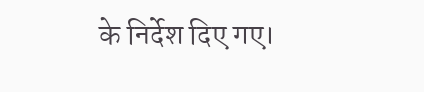के निर्देश दिए गए।